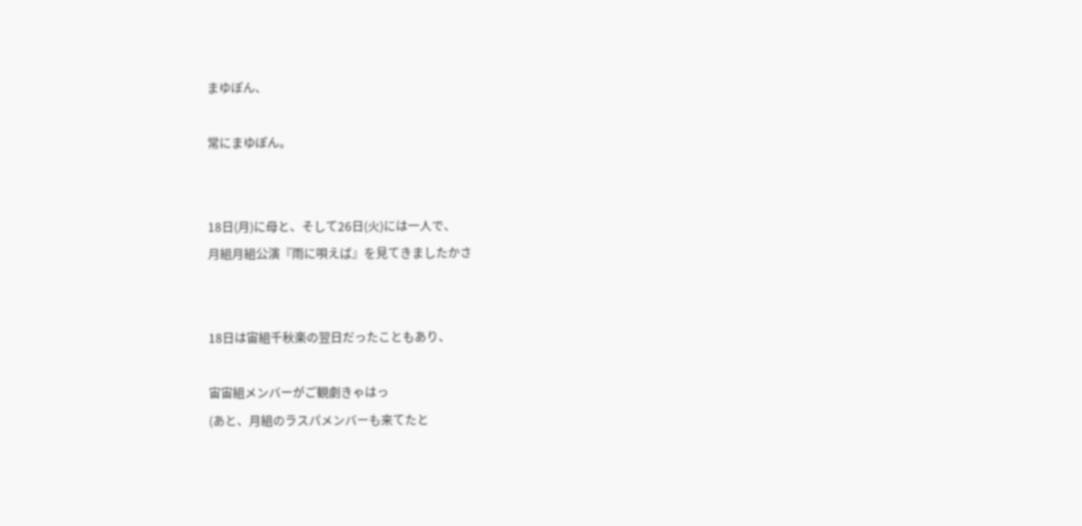まゆぽん、

常にまゆぽん。


18日(月)に母と、そして26日(火)には一人で、
月組月組公演『雨に唄えば』を見てきましたかさ


18日は宙組千秋楽の翌日だったこともあり、

宙宙組メンバーがご観劇きゃはっ
(あと、月組のラスパメンバーも来てたと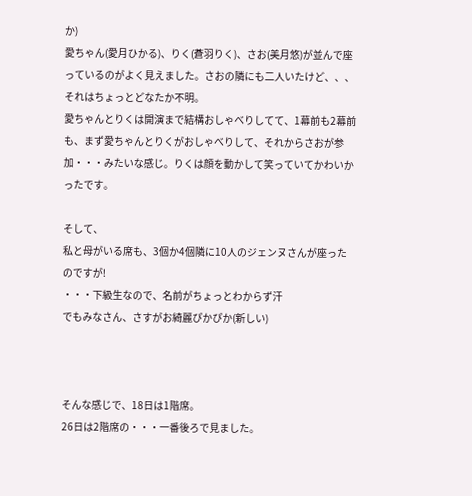か)
愛ちゃん(愛月ひかる)、りく(蒼羽りく)、さお(美月悠)が並んで座っているのがよく見えました。さおの隣にも二人いたけど、、、それはちょっとどなたか不明。
愛ちゃんとりくは開演まで結構おしゃべりしてて、1幕前も2幕前も、まず愛ちゃんとりくがおしゃべりして、それからさおが参加・・・みたいな感じ。りくは顔を動かして笑っていてかわいかったです。

そして、
私と母がいる席も、3個か4個隣に10人のジェンヌさんが座ったのですが!
・・・下級生なので、名前がちょっとわからず汗
でもみなさん、さすがお綺麗ぴかぴか(新しい)



そんな感じで、18日は1階席。
26日は2階席の・・・一番後ろで見ました。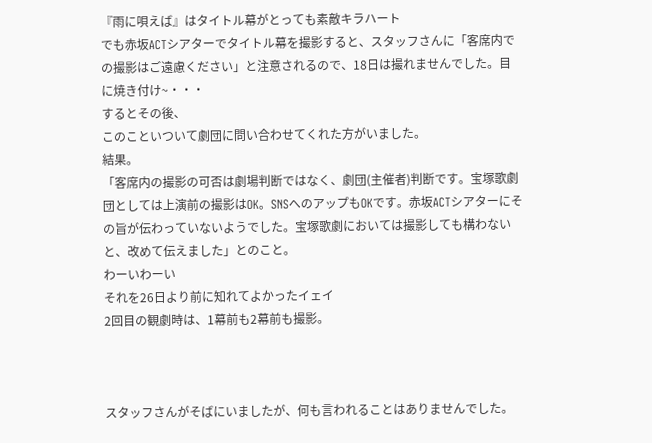『雨に唄えば』はタイトル幕がとっても素敵キラハート
でも赤坂ACTシアターでタイトル幕を撮影すると、スタッフさんに「客席内での撮影はご遠慮ください」と注意されるので、18日は撮れませんでした。目に焼き付け~・・・
するとその後、
このこといついて劇団に問い合わせてくれた方がいました。
結果。
「客席内の撮影の可否は劇場判断ではなく、劇団(主催者)判断です。宝塚歌劇団としては上演前の撮影はOK。SNSへのアップもOKです。赤坂ACTシアターにその旨が伝わっていないようでした。宝塚歌劇においては撮影しても構わないと、改めて伝えました」とのこと。
わーいわーい
それを26日より前に知れてよかったイェイ
2回目の観劇時は、1幕前も2幕前も撮影。



スタッフさんがそばにいましたが、何も言われることはありませんでした。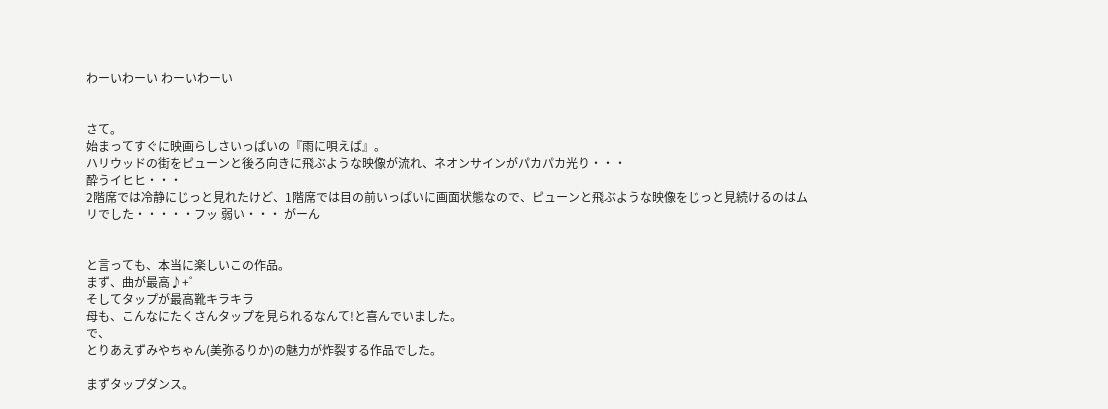わーいわーい わーいわーい


さて。
始まってすぐに映画らしさいっぱいの『雨に唄えば』。
ハリウッドの街をピューンと後ろ向きに飛ぶような映像が流れ、ネオンサインがパカパカ光り・・・
酔うイヒヒ・・・
2階席では冷静にじっと見れたけど、1階席では目の前いっぱいに画面状態なので、ピューンと飛ぶような映像をじっと見続けるのはムリでした・・・・・フッ 弱い・・・ がーん


と言っても、本当に楽しいこの作品。
まず、曲が最高♪+゜
そしてタップが最高靴キラキラ
母も、こんなにたくさんタップを見られるなんて!と喜んでいました。
で、
とりあえずみやちゃん(美弥るりか)の魅力が炸裂する作品でした。

まずタップダンス。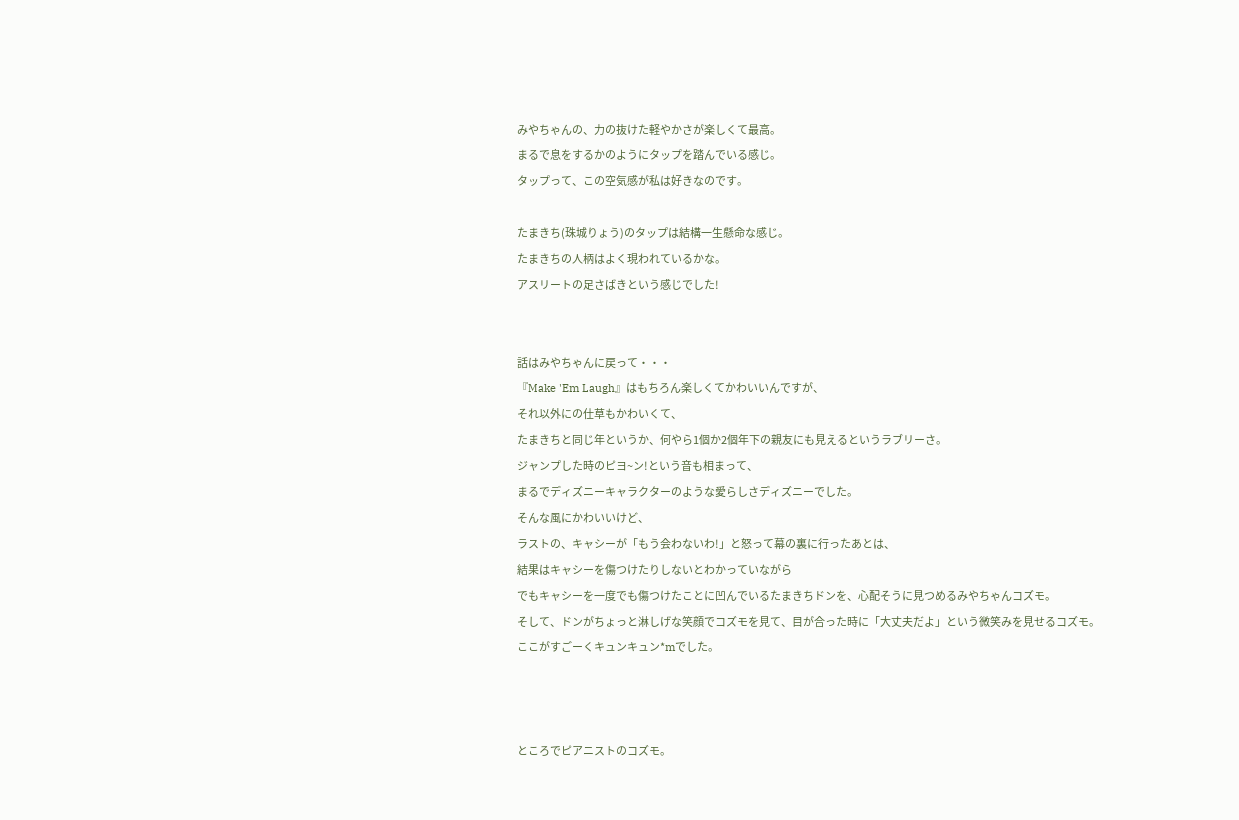みやちゃんの、力の抜けた軽やかさが楽しくて最高。
まるで息をするかのようにタップを踏んでいる感じ。
タップって、この空気感が私は好きなのです。

たまきち(珠城りょう)のタップは結構一生懸命な感じ。
たまきちの人柄はよく現われているかな。
アスリートの足さばきという感じでした!


話はみやちゃんに戻って・・・
『Make 'Em Laugh』はもちろん楽しくてかわいいんですが、
それ以外にの仕草もかわいくて、
たまきちと同じ年というか、何やら1個か2個年下の親友にも見えるというラブリーさ。
ジャンプした時のピヨ~ン!という音も相まって、
まるでディズニーキャラクターのような愛らしさディズニーでした。
そんな風にかわいいけど、
ラストの、キャシーが「もう会わないわ!」と怒って幕の裏に行ったあとは、
結果はキャシーを傷つけたりしないとわかっていながら
でもキャシーを一度でも傷つけたことに凹んでいるたまきちドンを、心配そうに見つめるみやちゃんコズモ。
そして、ドンがちょっと淋しげな笑顔でコズモを見て、目が合った時に「大丈夫だよ」という微笑みを見せるコズモ。
ここがすごーくキュンキュン*mでした。



ところでピアニストのコズモ。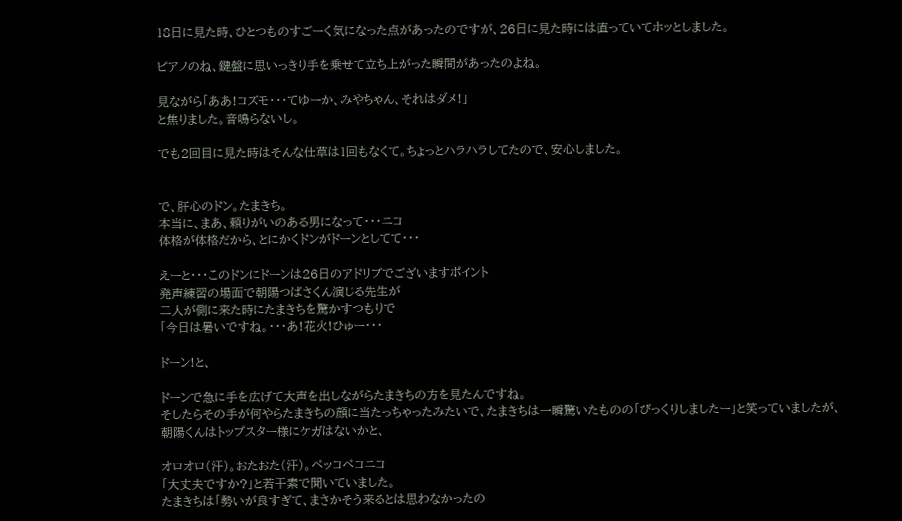18日に見た時、ひとつものすごーく気になった点があったのですが、26日に見た時には直っていてホッとしました。

ピアノのね、鍵盤に思いっきり手を乗せて立ち上がった瞬間があったのよね。

見ながら「ああ!コズモ・・・てゆーか、みやちゃん、それはダメ!」
と焦りました。音鳴らないし。

でも2回目に見た時はそんな仕草は1回もなくて。ちょっとハラハラしてたので、安心しました。


で、肝心のドン。たまきち。
本当に、まあ、頼りがいのある男になって・・・ニコ
体格が体格だから、とにかくドンがドーンとしてて・・・

えーと・・・このドンにドーンは26日のアドリブでございますポイント
発声練習の場面で朝陽つばさくん演じる先生が
二人が側に来た時にたまきちを驚かすつもりで
「今日は暑いですね。・・・あ!花火!ひゅー・・・

ドーン!と、

ドーンで急に手を広げて大声を出しながらたまきちの方を見たんですね。
そしたらその手が何やらたまきちの顔に当たっちゃったみたいで、たまきちは一瞬驚いたものの「びっくりしましたー」と笑っていましたが、
朝陽くんはトップスター様にケガはないかと、

オロオロ(汗)。おたおた(汗)。ペッコペコニコ
「大丈夫ですか?」と若干素で聞いていました。
たまきちは「勢いが良すぎて、まさかそう来るとは思わなかったの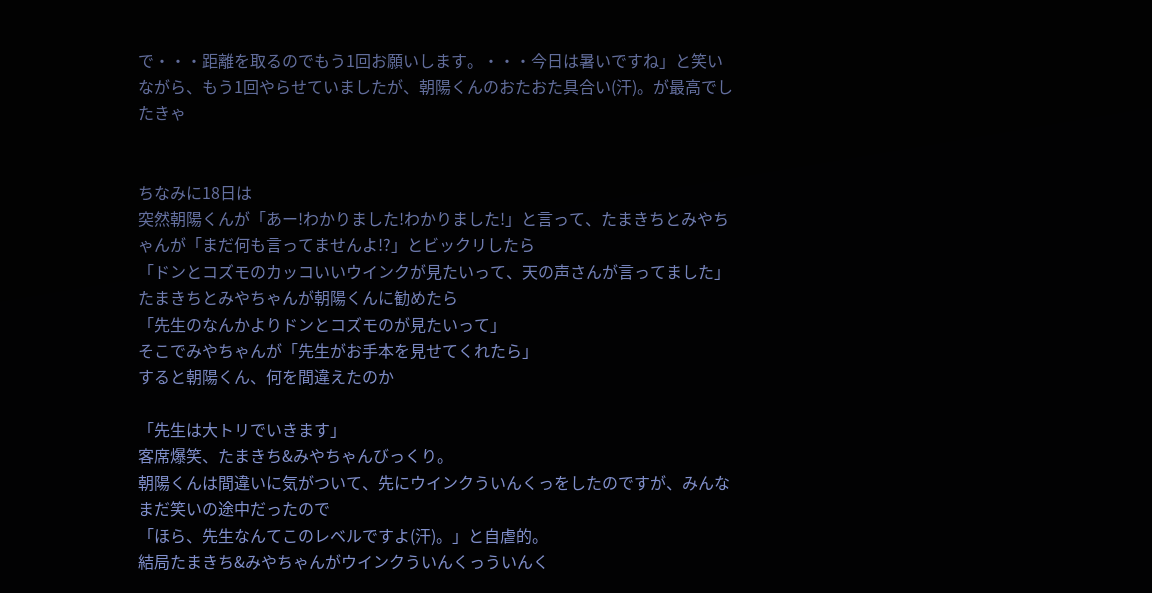で・・・距離を取るのでもう1回お願いします。・・・今日は暑いですね」と笑いながら、もう1回やらせていましたが、朝陽くんのおたおた具合い(汗)。が最高でしたきゃ


ちなみに18日は
突然朝陽くんが「あー!わかりました!わかりました!」と言って、たまきちとみやちゃんが「まだ何も言ってませんよ!?」とビックリしたら
「ドンとコズモのカッコいいウインクが見たいって、天の声さんが言ってました」
たまきちとみやちゃんが朝陽くんに勧めたら
「先生のなんかよりドンとコズモのが見たいって」
そこでみやちゃんが「先生がお手本を見せてくれたら」
すると朝陽くん、何を間違えたのか

「先生は大トリでいきます」
客席爆笑、たまきち&みやちゃんびっくり。
朝陽くんは間違いに気がついて、先にウインクういんくっをしたのですが、みんなまだ笑いの途中だったので
「ほら、先生なんてこのレベルですよ(汗)。」と自虐的。
結局たまきち&みやちゃんがウインクういんくっういんく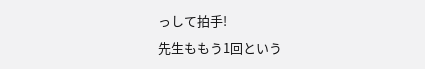っして拍手!
先生ももう1回という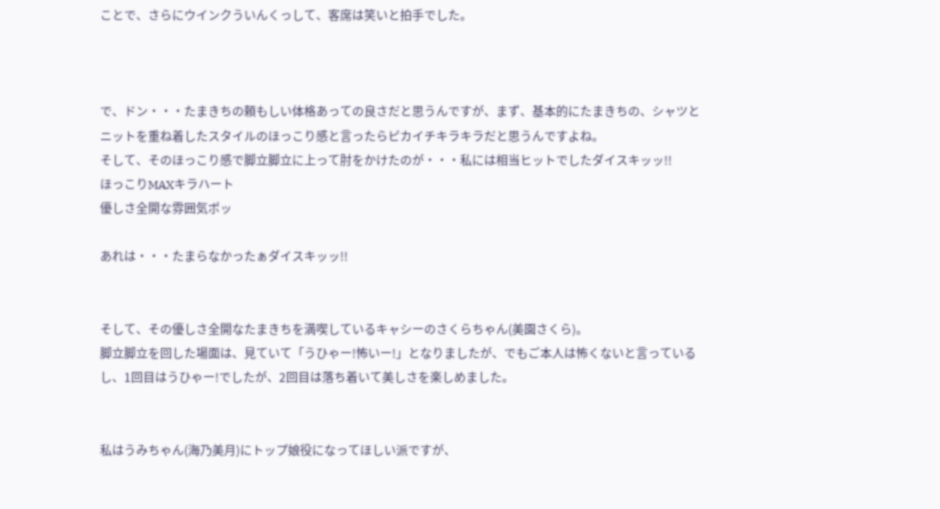ことで、さらにウインクういんくっして、客席は笑いと拍手でした。



で、ドン・・・たまきちの頼もしい体格あっての良さだと思うんですが、まず、基本的にたまきちの、シャツとニットを重ね着したスタイルのほっこり感と言ったらピカイチキラキラだと思うんですよね。
そして、そのほっこり感で脚立脚立に上って肘をかけたのが・・・私には相当ヒットでしたダイスキッッ!!
ほっこりMAXキラハート
優しさ全開な雰囲気ポッ

あれは・・・たまらなかったぁダイスキッッ!!


そして、その優しさ全開なたまきちを満喫しているキャシーのさくらちゃん(美園さくら)。
脚立脚立を回した場面は、見ていて「うひゃー!怖いー!」となりましたが、でもご本人は怖くないと言っているし、1回目はうひゃー!でしたが、2回目は落ち着いて美しさを楽しめました。


私はうみちゃん(海乃美月)にトップ娘役になってほしい派ですが、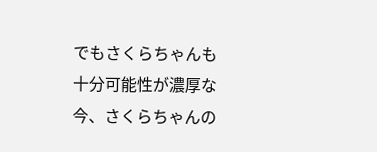でもさくらちゃんも十分可能性が濃厚な今、さくらちゃんの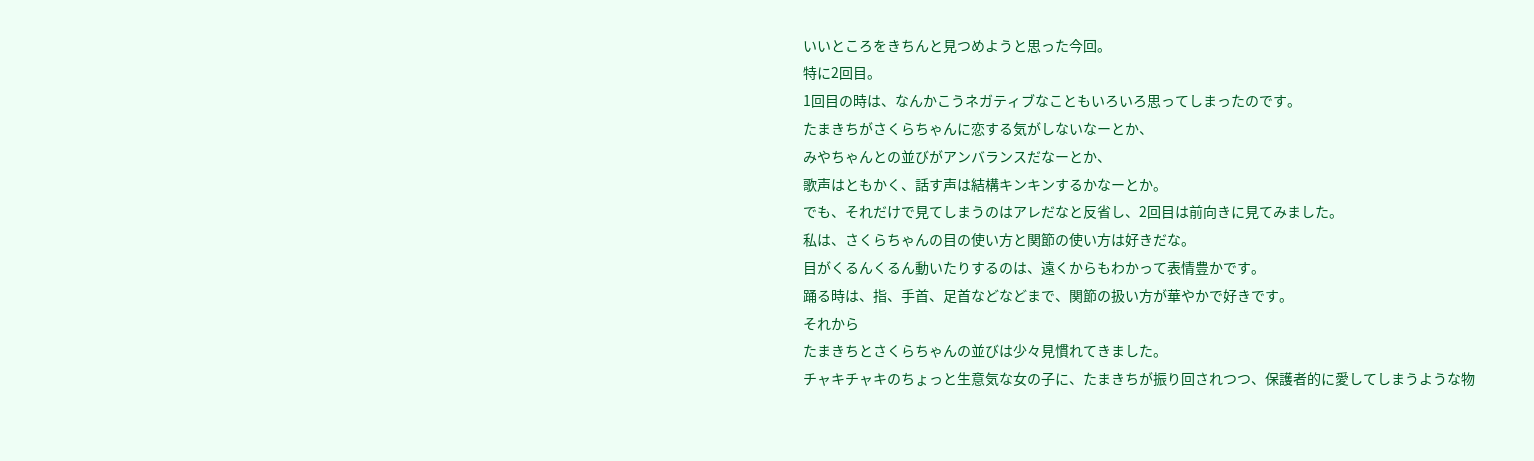いいところをきちんと見つめようと思った今回。
特に2回目。
1回目の時は、なんかこうネガティブなこともいろいろ思ってしまったのです。
たまきちがさくらちゃんに恋する気がしないなーとか、
みやちゃんとの並びがアンバランスだなーとか、
歌声はともかく、話す声は結構キンキンするかなーとか。
でも、それだけで見てしまうのはアレだなと反省し、2回目は前向きに見てみました。
私は、さくらちゃんの目の使い方と関節の使い方は好きだな。
目がくるんくるん動いたりするのは、遠くからもわかって表情豊かです。
踊る時は、指、手首、足首などなどまで、関節の扱い方が華やかで好きです。
それから
たまきちとさくらちゃんの並びは少々見慣れてきました。
チャキチャキのちょっと生意気な女の子に、たまきちが振り回されつつ、保護者的に愛してしまうような物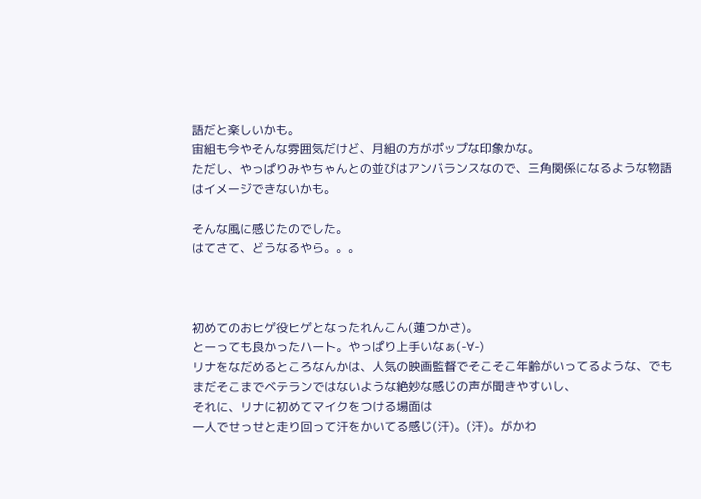語だと楽しいかも。
宙組も今やそんな雰囲気だけど、月組の方がポップな印象かな。
ただし、やっぱりみやちゃんとの並びはアンバランスなので、三角関係になるような物語はイメージできないかも。

そんな風に感じたのでした。
はてさて、どうなるやら。。。



初めてのおヒゲ役ヒゲとなったれんこん(蓮つかさ)。
とーっても良かったハート。やっぱり上手いなぁ(-∀-)
リナをなだめるところなんかは、人気の映画監督でそこそこ年齢がいってるような、でもまだそこまでベテランではないような絶妙な感じの声が聞きやすいし、
それに、リナに初めてマイクをつける場面は
一人でせっせと走り回って汗をかいてる感じ(汗)。(汗)。がかわ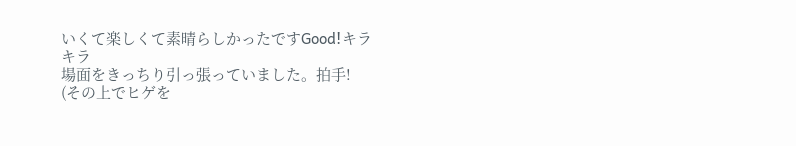いくて楽しくて素晴らしかったですGood!キラキラ
場面をきっちり引っ張っていました。拍手!
(その上でヒゲを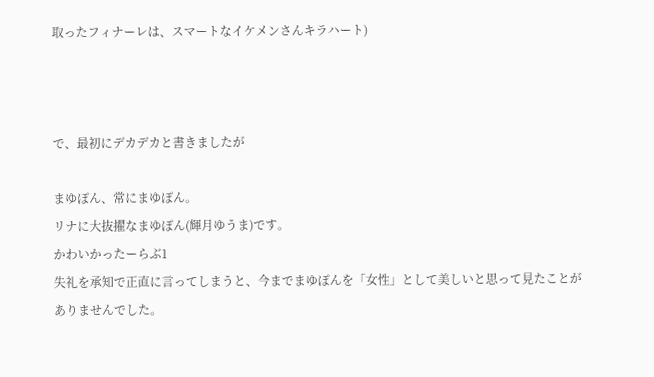取ったフィナーレは、スマートなイケメンさんキラハート)



で、最初にデカデカと書きましたが

まゆぽん、常にまゆぽん。
リナに大抜擢なまゆぽん(輝月ゆうま)です。
かわいかったーらぶ1
失礼を承知で正直に言ってしまうと、今までまゆぽんを「女性」として美しいと思って見たことがありませんでした。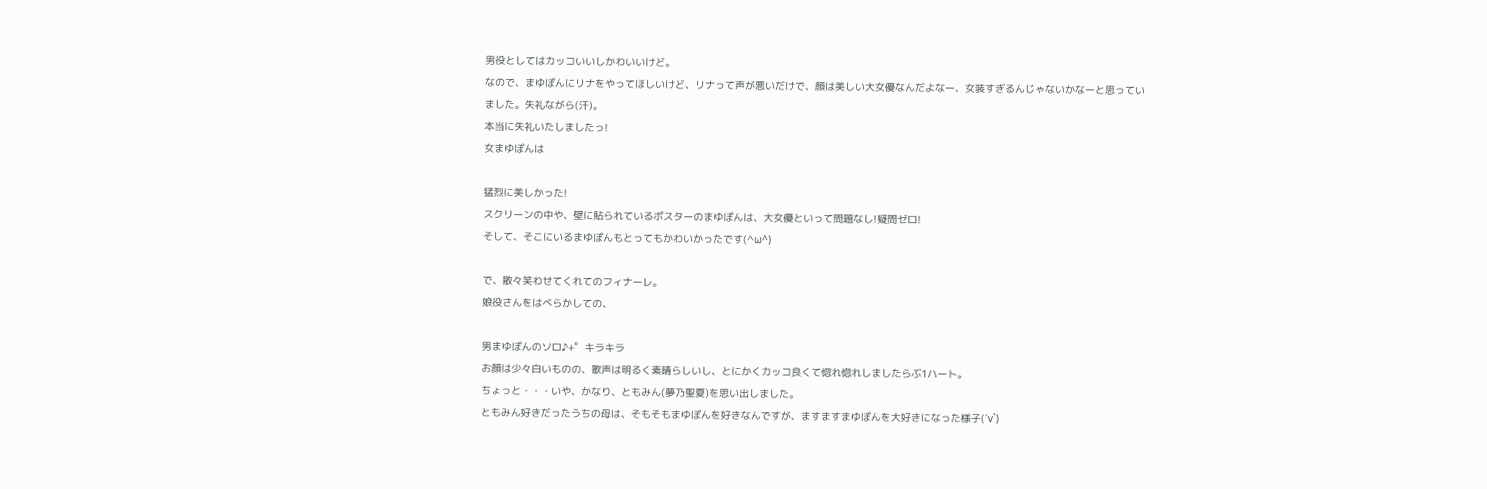男役としてはカッコいいしかわいいけど。
なので、まゆぽんにリナをやってほしいけど、リナって声が悪いだけで、顔は美しい大女優なんだよなー、女装すぎるんじゃないかなーと思っていました。失礼ながら(汗)。
本当に失礼いたしましたっ!
女まゆぽんは

猛烈に美しかった!
スクリーンの中や、壁に貼られているポスターのまゆぽんは、大女優といって問題なし!疑問ゼロ!
そして、そこにいるまゆぽんもとってもかわいかったです(^ω^)

で、散々笑わせてくれてのフィナーレ。
娘役さんをはべらかしての、

男まゆぽんのソロ♪+゜キラキラ
お顔は少々白いものの、歌声は明るく素晴らしいし、とにかくカッコ良くて惚れ惚れしましたらぶ1ハート。
ちょっと・・・いや、かなり、ともみん(夢乃聖夏)を思い出しました。
ともみん好きだったうちの母は、そもそもまゆぽんを好きなんですが、ますますまゆぽんを大好きになった様子(´v`)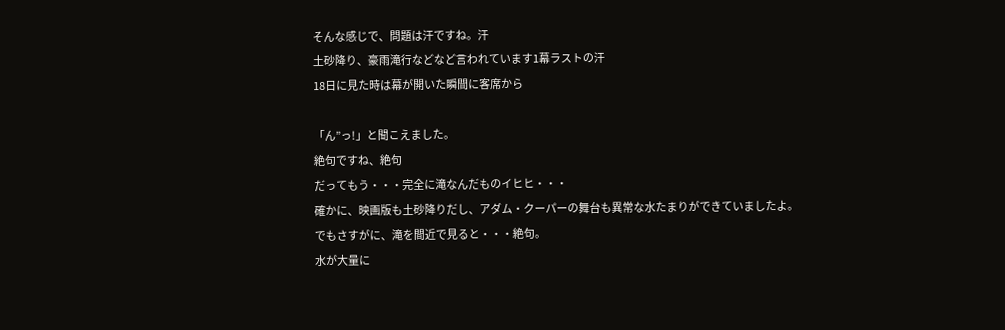そんな感じで、問題は汗ですね。汗
土砂降り、豪雨滝行などなど言われています1幕ラストの汗
18日に見た時は幕が開いた瞬間に客席から

「ん”っ!」と聞こえました。
絶句ですね、絶句
だってもう・・・完全に滝なんだものイヒヒ・・・
確かに、映画版も土砂降りだし、アダム・クーパーの舞台も異常な水たまりができていましたよ。
でもさすがに、滝を間近で見ると・・・絶句。
水が大量に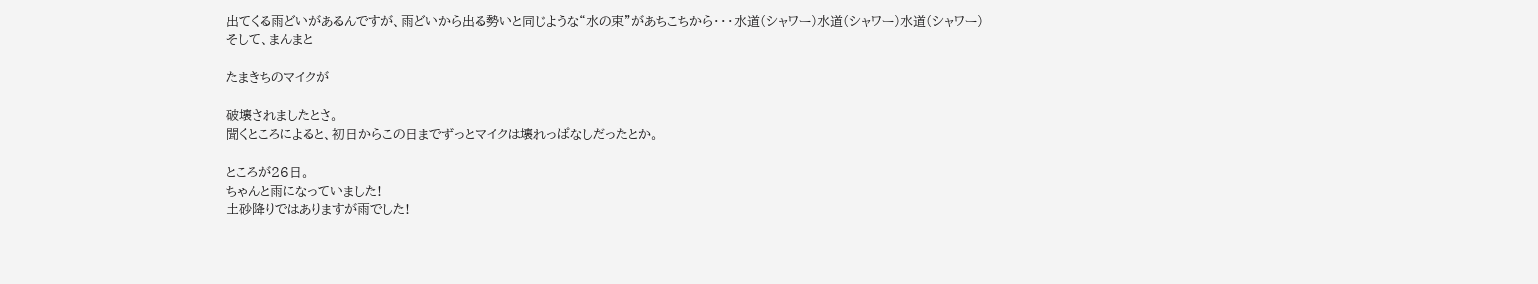出てくる雨どいがあるんですが、雨どいから出る勢いと同じような“水の束”があちこちから・・・水道(シャワー)水道(シャワー)水道(シャワー)
そして、まんまと

たまきちのマイクが

破壊されましたとさ。
聞くところによると、初日からこの日までずっとマイクは壊れっぱなしだったとか。

ところが26日。
ちゃんと雨になっていました!
土砂降りではありますが雨でした!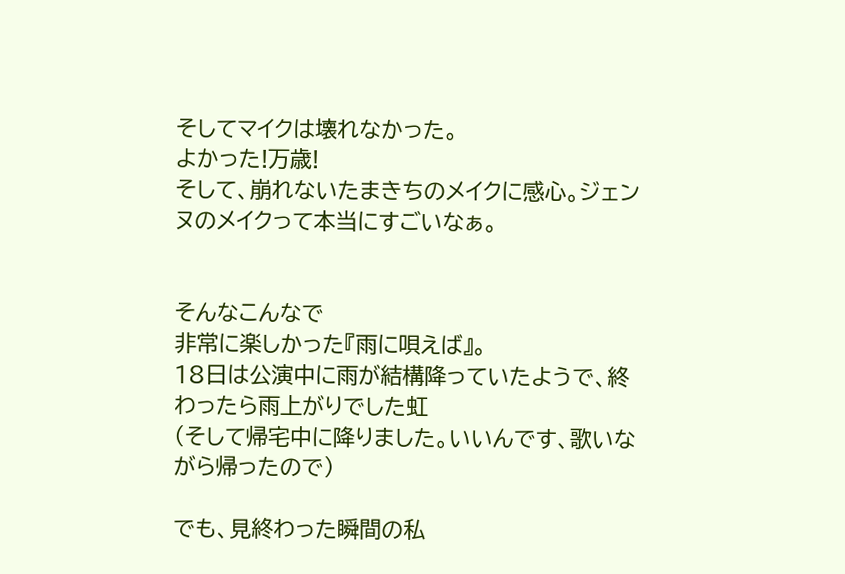そしてマイクは壊れなかった。
よかった!万歳!
そして、崩れないたまきちのメイクに感心。ジェンヌのメイクって本当にすごいなぁ。


そんなこんなで
非常に楽しかった『雨に唄えば』。
18日は公演中に雨が結構降っていたようで、終わったら雨上がりでした虹
(そして帰宅中に降りました。いいんです、歌いながら帰ったので)

でも、見終わった瞬間の私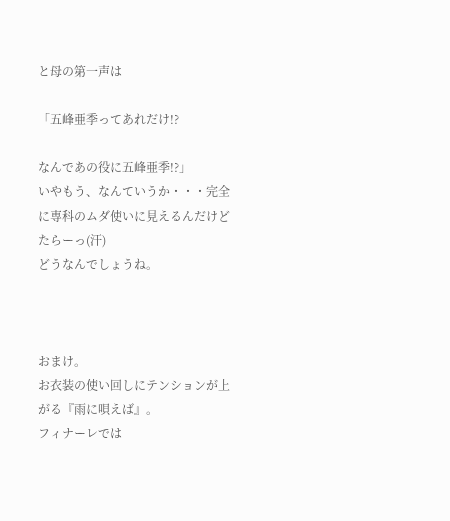と母の第一声は

「五峰亜季ってあれだけ!?

なんであの役に五峰亜季!?」
いやもう、なんていうか・・・完全に専科のムダ使いに見えるんだけどたらーっ(汗)
どうなんでしょうね。



おまけ。
お衣装の使い回しにテンションが上がる『雨に唄えば』。
フィナーレでは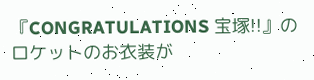『CONGRATULATIONS 宝塚!!』のロケットのお衣装が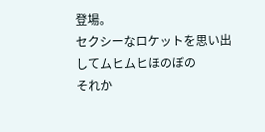登場。
セクシーなロケットを思い出してムヒムヒほのぼの
それか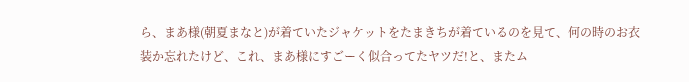ら、まあ様(朝夏まなと)が着ていたジャケットをたまきちが着ているのを見て、何の時のお衣装か忘れたけど、これ、まあ様にすごーく似合ってたヤツだ!と、またム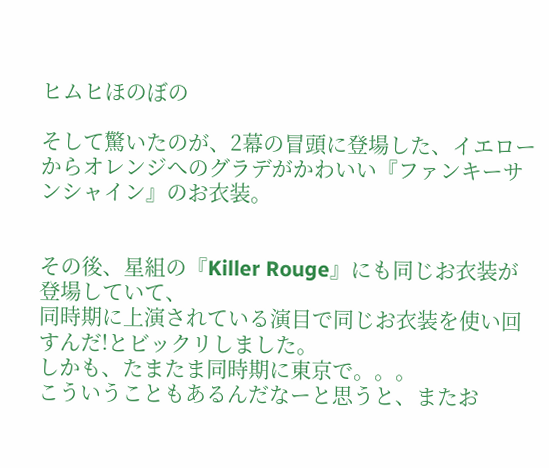ヒムヒほのぼの

そして驚いたのが、2幕の冒頭に登場した、イエローからオレンジへのグラデがかわいい『ファンキーサンシャイン』のお衣装。


その後、星組の『Killer Rouge』にも同じお衣装が登場していて、
同時期に上演されている演目で同じお衣装を使い回すんだ!とビックリしました。
しかも、たまたま同時期に東京で。。。
こういうこともあるんだなーと思うと、またお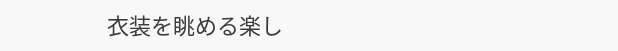衣装を眺める楽し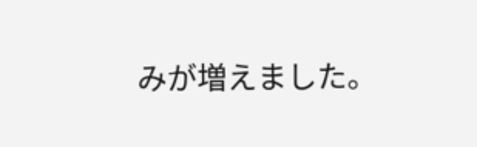みが増えました。